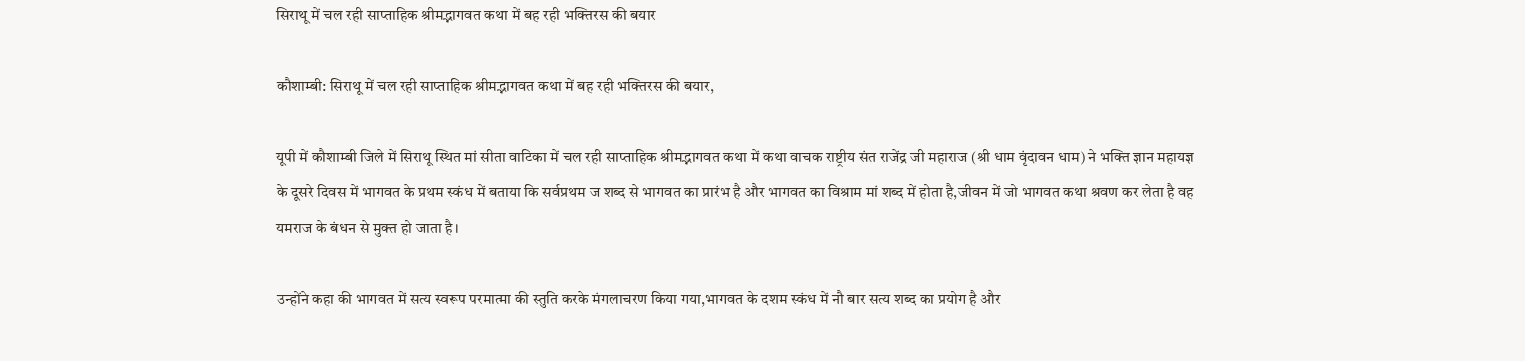सिराथू में चल रही साप्ताहिक श्रीमद्भागवत कथा में बह रही भक्तिरस की बयार

कौशाम्बी: सिराथू में चल रही साप्ताहिक श्रीमद्भागवत कथा में बह रही भक्तिरस की बयार,

यूपी में कौशाम्बी जिले में सिराथू स्थित मां सीता वाटिका में चल रही साप्ताहिक श्रीमद्भागवत कथा में कथा वाचक राष्ट्रीय संत राजेंद्र जी महाराज (श्री धाम वृंदावन धाम) ने भक्ति ज्ञान महायज्ञ के दूसरे दिवस में भागवत के प्रथम स्कंध में बताया कि सर्वप्रथम ज शब्द से भागवत का प्रारंभ है और भागवत का विश्राम मां शब्द में होता है,जीवन में जो भागवत कथा श्रवण कर लेता है वह यमराज के बंधन से मुक्त हो जाता है।

उन्होंने कहा की भागवत में सत्य स्वरूप परमात्मा की स्तुति करके मंगलाचरण किया गया,भागवत के दशम स्कंध में नौ बार सत्य शब्द का प्रयोग है और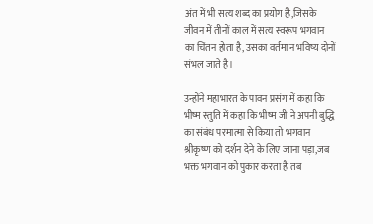अंत में भी सत्य शब्द का प्रयोग है,जिसके जीवन में तीनों काल में सत्य स्वरूप भगवान का चिंतन होता है, उसका वर्तमान भविष्य दोनों संभल जाते है।

उन्होंने महाभारत के पावन प्रसंग में कहा कि भीष्म स्तुति में कहा कि भीष्म जी ने अपनी बुद्धि का संबंध परमात्मा से किया तो भगवान श्रीकृष्ण को दर्शन देने के लिए जाना पड़ा,जब भक्त भगवान को पुकार करता है तब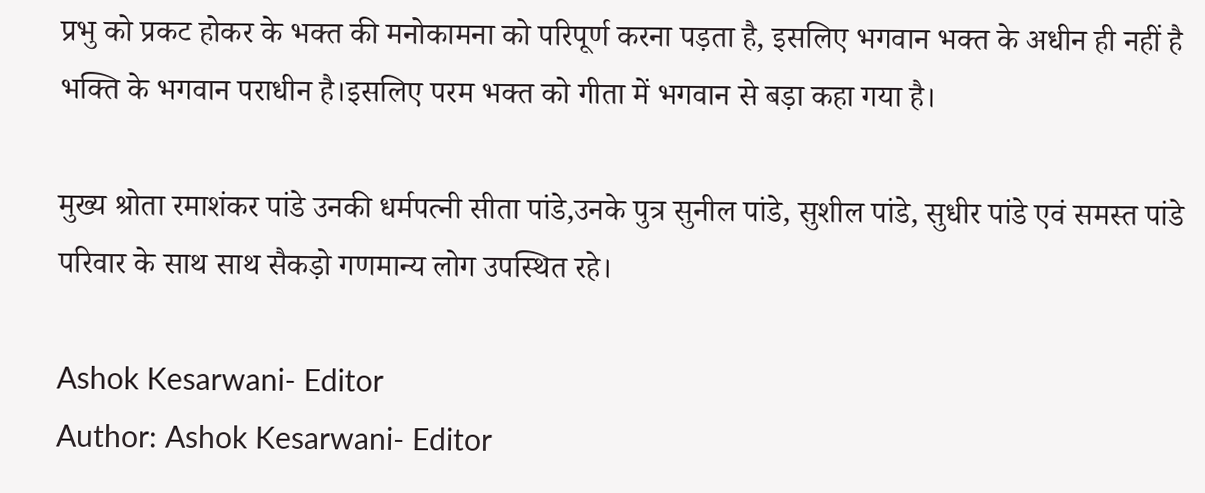प्रभु को प्रकट होकर के भक्त की मनोकामना को परिपूर्ण करना पड़ता है, इसलिए भगवान भक्त के अधीन ही नहीं है भक्ति के भगवान पराधीन है।इसलिए परम भक्त को गीता में भगवान से बड़ा कहा गया है।

मुख्य श्रोता रमाशंकर पांडे उनकी धर्मपत्नी सीता पांडे,उनके पुत्र सुनील पांडे, सुशील पांडे, सुधीर पांडे एवं समस्त पांडे परिवार के साथ साथ सैकड़ो गणमान्य लोग उपस्थित रहे।

Ashok Kesarwani- Editor
Author: Ashok Kesarwani- Editor